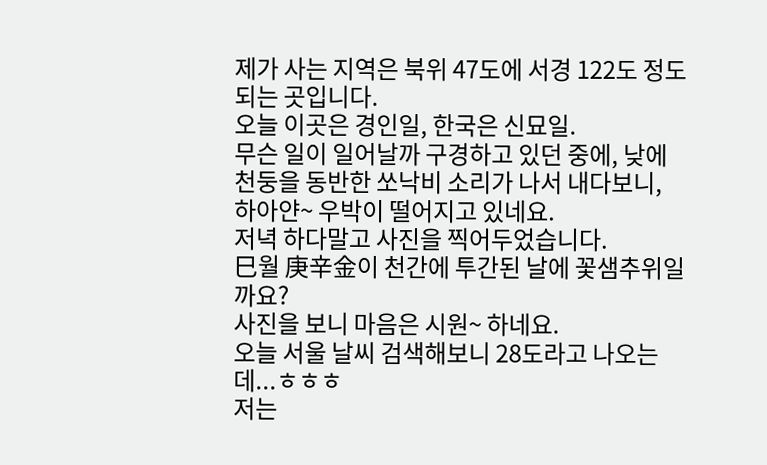제가 사는 지역은 북위 47도에 서경 122도 정도 되는 곳입니다.
오늘 이곳은 경인일, 한국은 신묘일.
무슨 일이 일어날까 구경하고 있던 중에, 낮에 천둥을 동반한 쏘낙비 소리가 나서 내다보니, 하아얀~ 우박이 떨어지고 있네요.
저녁 하다말고 사진을 찍어두었습니다.
巳월 庚辛金이 천간에 투간된 날에 꽃샘추위일까요?
사진을 보니 마음은 시원~ 하네요.
오늘 서울 날씨 검색해보니 28도라고 나오는데...ㅎㅎㅎ
저는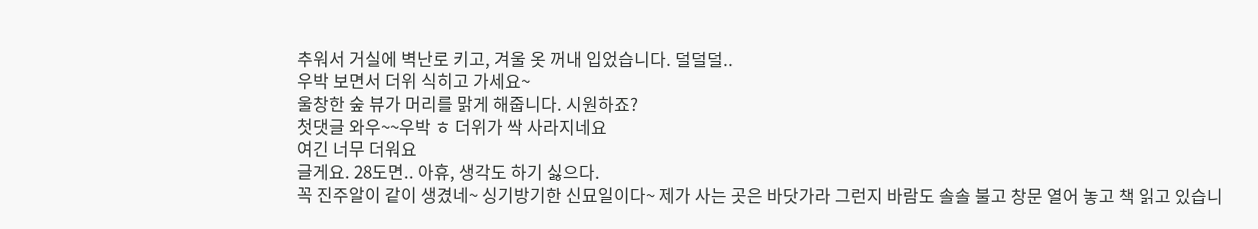추워서 거실에 벽난로 키고, 겨울 옷 꺼내 입었습니다. 덜덜덜..
우박 보면서 더위 식히고 가세요~
울창한 숲 뷰가 머리를 맑게 해줍니다. 시원하죠?
첫댓글 와우~~우박 ㅎ 더위가 싹 사라지네요
여긴 너무 더워요
글게요. 28도면.. 아휴, 생각도 하기 싫으다.
꼭 진주알이 같이 생겼네~ 싱기방기한 신묘일이다~ 제가 사는 곳은 바닷가라 그런지 바람도 솔솔 불고 창문 열어 놓고 책 읽고 있습니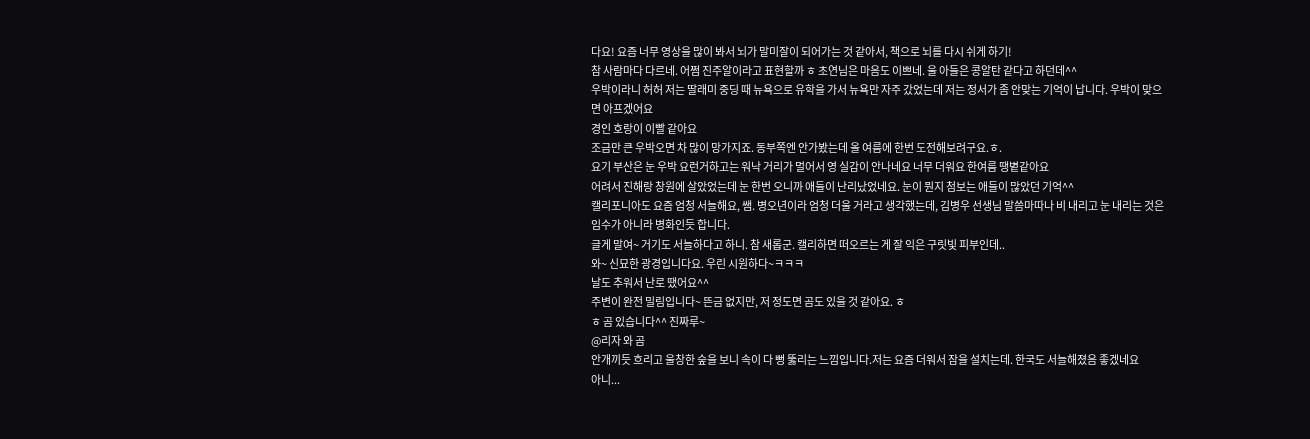다요! 요즘 너무 영상을 많이 봐서 뇌가 말미잘이 되어가는 것 같아서, 책으로 뇌를 다시 쉬게 하기!
참 사람마다 다르네. 어쩜 진주알이라고 표현할까 ㅎ 초연님은 마음도 이쁘네. 울 아들은 콩알탄 같다고 하던데^^
우박이라니 허허 저는 딸래미 중딩 때 뉴욕으로 유학을 가서 뉴욕만 자주 갔었는데 저는 정서가 좀 안맞는 기억이 납니다. 우박이 맞으면 아프겠어요
경인 호랑이 이빨 같아요
조금만 큰 우박오면 차 많이 망가지죠. 동부쪽엔 안가봤는데 올 여름에 한번 도전해보려구요.ㅎ.
요기 부산은 눈 우박 요런거하고는 워낙 거리가 멀어서 영 실감이 안나네요 너무 더워요 한여름 땡볕같아요
어려서 진해랑 창원에 살았었는데 눈 한번 오니까 애들이 난리났었네요. 눈이 뭔지 첨보는 애들이 많았던 기억^^
캘리포니아도 요즘 엄청 서늘해요, 쌤. 병오년이라 엄청 더울 거라고 생각했는데, 김병우 선생님 말씀마따나 비 내리고 눈 내리는 것은 임수가 아니라 병화인듯 합니다.
글게 말여~ 거기도 서늘하다고 하니. 참 새롭군. 캘리하면 떠오르는 게 잘 익은 구릿빛 피부인데..
와~ 신묘한 광경입니다요. 우린 시원하다~ㅋㅋㅋ
날도 추워서 난로 땠어요^^
주변이 완전 밀림입니다~ 뜬금 없지만, 저 정도면 곰도 있을 것 같아요. ㅎ
ㅎ 곰 있습니다^^ 진짜루~
@리자 와 곰
안개끼듯 흐리고 울창한 숲을 보니 속이 다 뻥 뚫리는 느낌입니다.저는 요즘 더워서 잠을 설치는데. 한국도 서늘해졌음 좋겠네요
아니...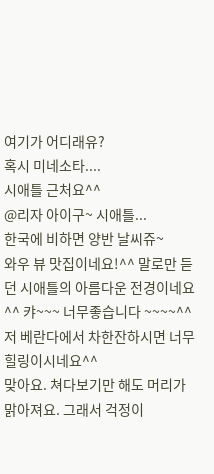여기가 어디래유?
혹시 미네소타....
시애틀 근처요^^
@리자 아이구~ 시애틀...
한국에 비하면 양반 날씨쥬~
와우 뷰 맛집이네요!^^ 말로만 듣던 시애틀의 아름다운 전경이네요^^ 캬~~~ 너무좋습니다 ~~~~^^ 저 베란다에서 차한잔하시면 너무 힐링이시네요^^
맞아요. 쳐다보기만 해도 머리가 맑아져요. 그래서 걱정이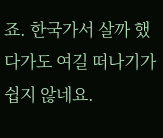죠. 한국가서 살까 했다가도 여길 떠나기가 쉽지 않네요.